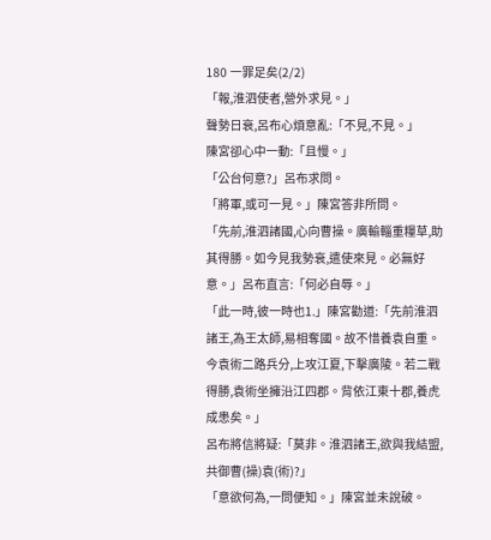180 一罪足矣(2/2)
「報,淮泗使者,營外求見。」
聲勢日衰,呂布心煩意亂:「不見,不見。」
陳宮卻心中一動:「且慢。」
「公台何意?」呂布求問。
「將軍,或可一見。」陳宮答非所問。
「先前,淮泗諸國,心向曹操。廣輸輜重糧草,助其得勝。如今見我勢衰,遣使來見。必無好意。」呂布直言:「何必自辱。」
「此一時,彼一時也1.」陳宮勸道:「先前淮泗諸王,為王太師,易相奪國。故不惜養袁自重。今袁術二路兵分,上攻江夏,下擊廣陵。若二戰得勝,袁術坐擁沿江四郡。背依江東十郡,養虎成患矣。」
呂布將信將疑:「莫非。淮泗諸王,欲與我結盟,共御曹(操)袁(術)?」
「意欲何為,一問便知。」陳宮並未說破。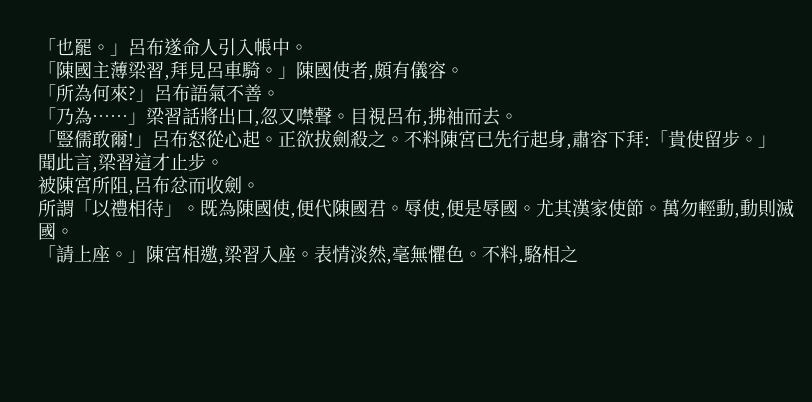「也罷。」呂布遂命人引入帳中。
「陳國主薄梁習,拜見呂車騎。」陳國使者,頗有儀容。
「所為何來?」呂布語氣不善。
「乃為……」梁習話將出口,忽又噤聲。目視呂布,拂袖而去。
「豎儒敢爾!」呂布怒從心起。正欲拔劍殺之。不料陳宮已先行起身,肅容下拜:「貴使留步。」
聞此言,梁習這才止步。
被陳宮所阻,呂布忿而收劍。
所謂「以禮相待」。既為陳國使,便代陳國君。辱使,便是辱國。尤其漢家使節。萬勿輕動,動則滅國。
「請上座。」陳宮相邀,梁習入座。表情淡然,毫無懼色。不料,駱相之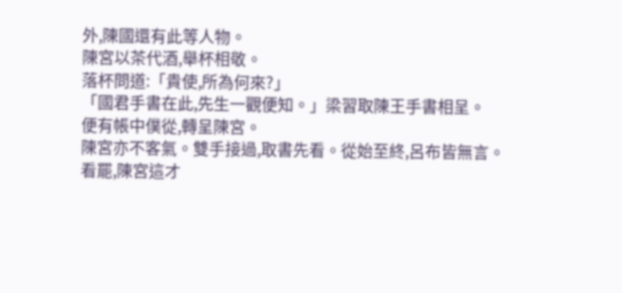外,陳國還有此等人物。
陳宮以茶代酒,舉杯相敬。
落杯問道:「貴使,所為何來?」
「國君手書在此,先生一觀便知。」梁習取陳王手書相呈。
便有帳中僕從,轉呈陳宮。
陳宮亦不客氣。雙手接過,取書先看。從始至終,呂布皆無言。
看罷,陳宮這才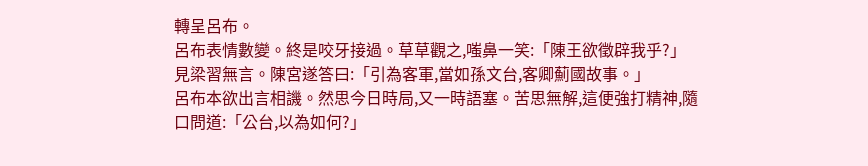轉呈呂布。
呂布表情數變。終是咬牙接過。草草觀之,嗤鼻一笑:「陳王欲徵辟我乎?」
見梁習無言。陳宮遂答曰:「引為客軍,當如孫文台,客卿薊國故事。」
呂布本欲出言相譏。然思今日時局,又一時語塞。苦思無解,這便強打精神,隨口問道:「公台,以為如何?」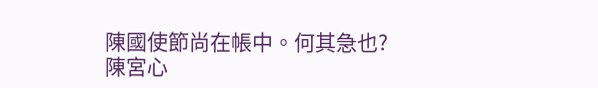陳國使節尚在帳中。何其急也?
陳宮心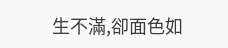生不滿,卻面色如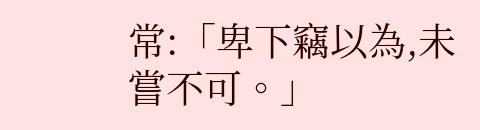常:「卑下竊以為,未嘗不可。」